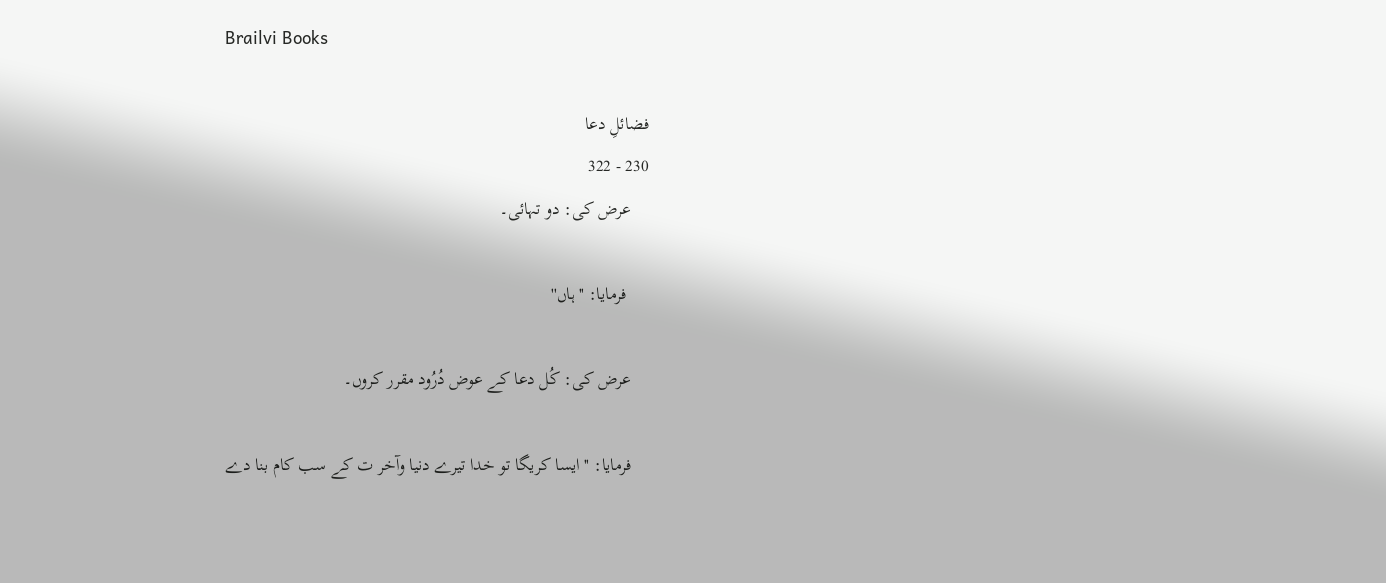Brailvi Books

فضائلِ دعا
230 - 322
    عرض کی: دو تہائی۔

     فرمایا: ''ہاں''

    عرض کی: کُل دعا کے عوض دُرُود مقرر کروں۔

    فرمایا: ''ایسا کریگا تو خدا تیرے دنیا وآخر ت کے سب کام بنا دے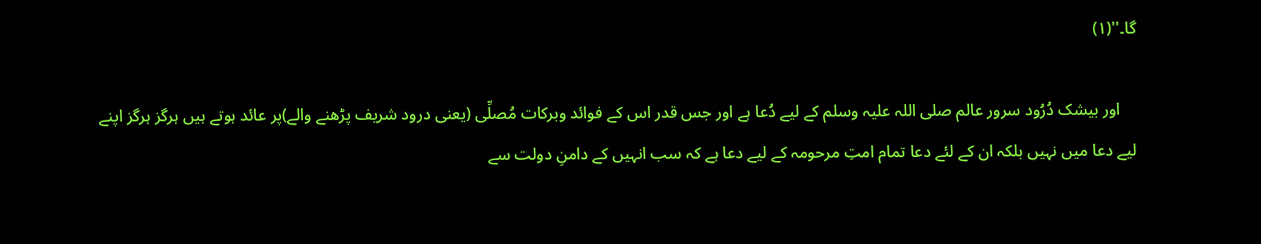گا۔''(۱)

    اور بیشک دُرُود سرور عالم صلی اللہ علیہ وسلم کے لیے دُعا ہے اور جس قدر اس کے فوائد وبرکات مُصلِّی (یعنی درود شریف پڑھنے والے)پر عائد ہوتے ہیں ہرگز ہرگز اپنے لیے دعا میں نہیں بلکہ ان کے لئے دعا تمام امتِ مرحومہ کے لیے دعا ہے کہ سب انہیں کے دامنِ دولت سے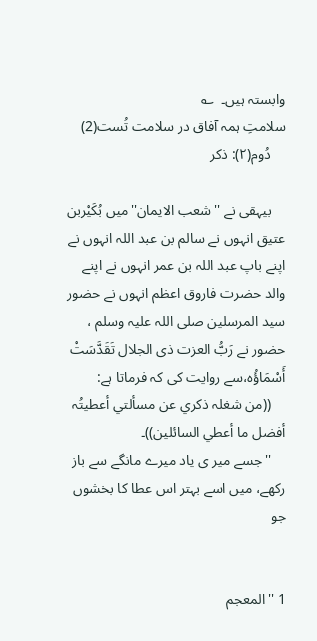وابستہ ہیں۔  ؎
سلامتِ ہمہ آفاق در سلامت تُست(2)
    دُوم(۲): ذکر

    بیہقی نے ''شعب الایمان''میں بُکَیْربن عتیق انہوں نے سالم بن عبد اللہ انہوں نے اپنے باپ عبد اللہ بن عمر انہوں نے اپنے والد حضرت فاروق اعظم انہوں نے حضور سید المرسلین صلی اللہ علیہ وسلم ، حضور نے رَبُّ العزت ذی الجلال تَقَدَّسَتْ أَسْمَاؤُہ،سے روایت کی کہ فرماتا ہے:
    ((من شغلہ ذکري عن مسألتي أعطیتُہ أفضل ما أعطي السائلین))۔
    ''جسے میر ی یاد میرے مانگے سے باز رکھے، میں اسے بہتر اس عطا کا بخشوں جو


1 ''المعجم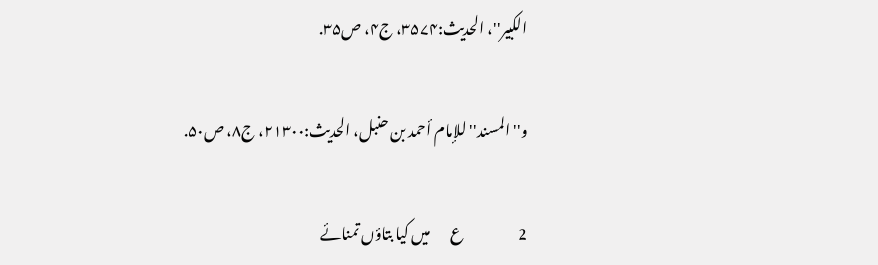الکبیر''، الحدیث:۳۵۷۴، ج۴، ص۳۵.

و''المسند'' للإمام أحمد بن حنبل، الحدیث:۲۱۳۰۰، ج۸، ص۵۰.

2                   ع       میں کیا بتاؤں تمنائے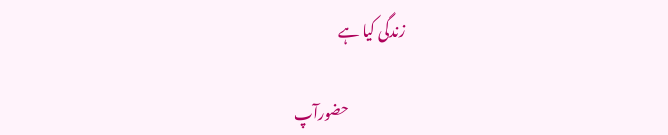زندگی کیا ہے

                    حضورآپ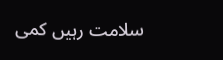سلامت رہیں کمی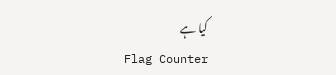کیا ہے
Flag Counter